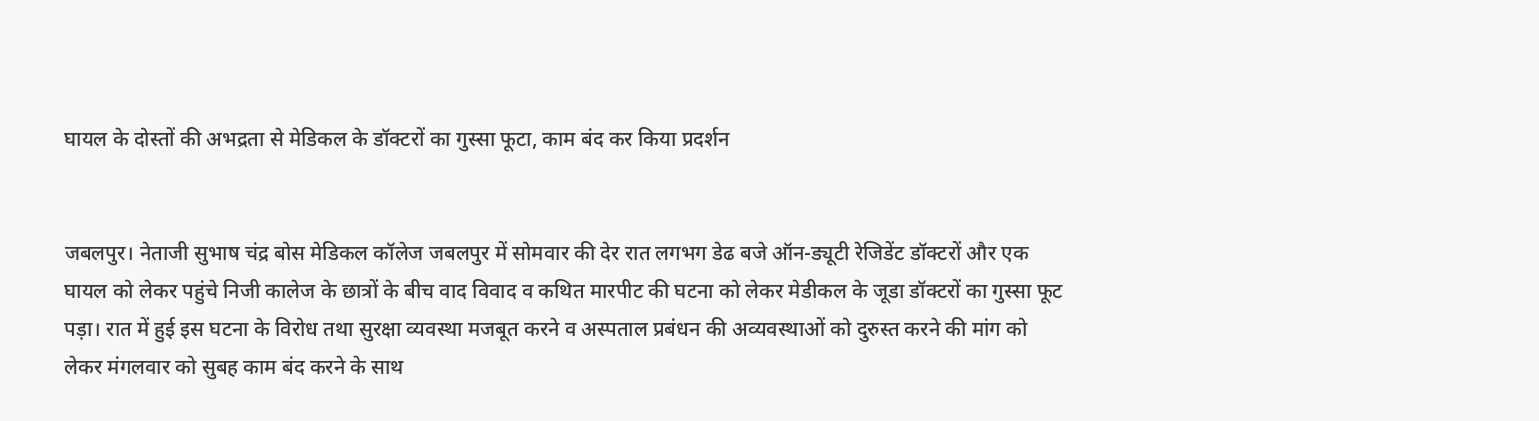घायल के दोस्तों की अभद्रता से मेडिकल के डॉक्टरों का गुस्सा फूटा, काम बंद कर किया प्रदर्शन


जबलपुर। नेताजी सुभाष चंद्र बोस मेडिकल कॉलेज जबलपुर में सोमवार की देर रात लगभग डेढ बजे ऑन-ड्यूटी रेजिडेंट डॉक्टरों और एक घायल को लेकर पहुंचे निजी कालेज के छात्रों के बीच वाद विवाद व कथित मारपीट की घटना को लेकर मेडीकल के जूडा डॉक्टरों का गुस्सा फूट पड़ा। रात में हुई इस घटना के विरोध तथा सुरक्षा व्यवस्था मजबूत करने व अस्पताल प्रबंधन की अव्यवस्थाओं को दुरुस्त करने की मांग को लेकर मंगलवार को सुबह काम बंद करने के साथ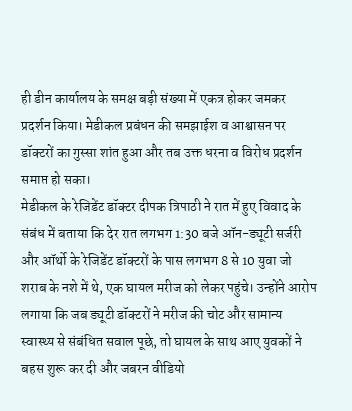ही डीन कार्यालय के समक्ष बड़ी संख्या में एकत्र होकर जमकर प्रदर्शन किया। मेडीकल प्रबंधन की समझाईश व आश्वासन पर डॉक्टरों का गुस्सा शांत हुआ और तब उक्त धरना व विरोध प्रदर्शन समाप्त हो सका।
मेडीकल के रेजिडेंट डॉक्टर दीपक त्रिपाठी ने रात में हुए विवाद के संबंध में बताया कि देर रात लगभग 1:30 बजे ऑन-ड्यूटी सर्जरी और ऑर्थो के रेजिडेंट डॉक्टरों के पास लगभग 8 से 10 युवा जो शराब के नशे में थे, एक घायल मरीज को लेकर पहुंचे। उन्होंने आरोप लगाया कि जब ड्यूटी डॉक्टरों ने मरीज की चोट और सामान्य स्वास्थ्य से संबंधित सवाल पूछे, तो घायल के साथ आए युवकों ने बहस शुरू कर दी और जबरन वीडियो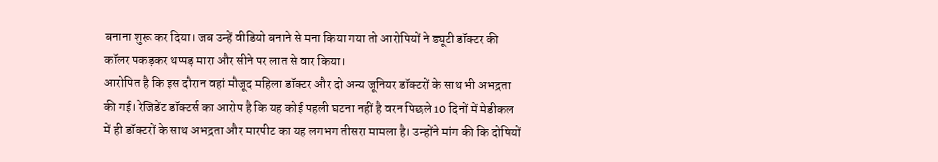बनाना शुरू कर दिया। जब उन्हें वीडियो बनाने से मना किया गया तो आरोपियों ने ड्यूटी डॉक्टर की कॉलर पकड़कर थप्पड़ मारा और सीने पर लात से वार किया।
आरोपित है कि इस दौरान वहां मौजूद महिला डॉक्टर और दो अन्य जूनियर डॉक्टरों के साथ भी अभद्रता की गई। रेजिडेंट डॉक्टर्स का आरोप है कि यह कोई पहली घटना नहीं है वरन पिछले 10 दिनों में मेडीकल में ही डॉक्टरों के साथ अभद्रता और मारपीट का यह लगभग तीसरा मामला है। उन्होंने मांग की कि दोषियों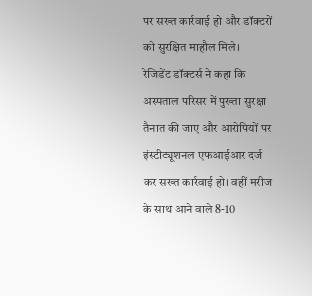पर सख्त कार्रवाई हो और डॉक्टरों को सुरक्षित माहौल मिले।
रेजिडेंट डॉक्टर्स ने कहा कि अस्पताल परिसर में पुख्ता सुरक्षा तैनात की जाए और आरोपियों पर इंस्टीट्यूशनल एफआईआर दर्ज कर सख्त कार्रवाई हो। वहीं मरीज के साथ आने वाले 8-10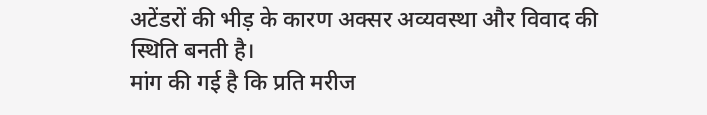अटेंडरों की भीड़ के कारण अक्सर अव्यवस्था और विवाद की स्थिति बनती है।
मांग की गई है कि प्रति मरीज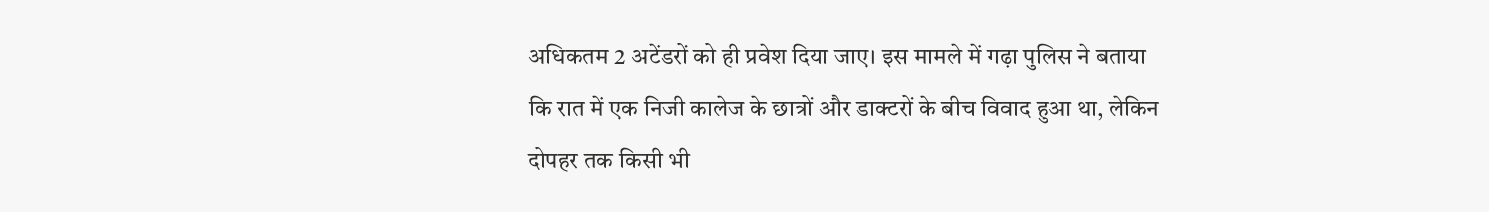अधिकतम 2 अटेंडरों को ही प्रवेश दिया जाए। इस मामले में गढ़ा पुलिस ने बताया कि रात में एक निजी कालेज के छात्रों और डाक्टरों के बीच विवाद हुआ था, लेकिन दोपहर तक किसी भी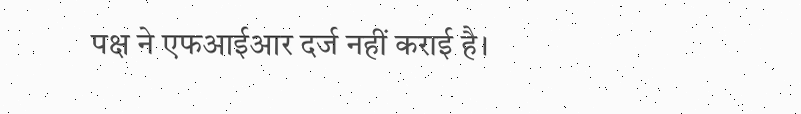पक्ष ने एफआईआर दर्ज नहीं कराई है।